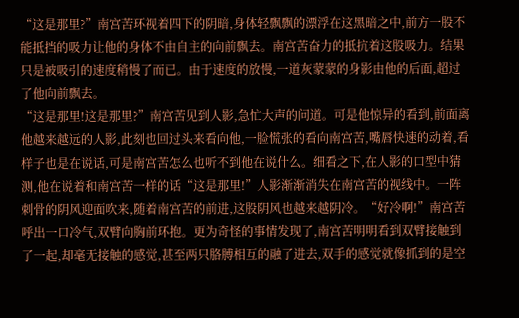“这是那里?”南宫苦环视着四下的阴暗,身体轻飘飘的漂浮在这黑暗之中,前方一股不能抵挡的吸力让他的身体不由自主的向前飘去。南宫苦奋力的抵抗着这股吸力。结果只是被吸引的速度稍慢了而已。由于速度的放慢,一道灰蒙蒙的身影由他的后面,超过了他向前飘去。
“这是那里!这是那里?”南宫苦见到人影,急忙大声的问道。可是他惊异的看到,前面离他越来越远的人影,此刻也回过头来看向他,一脸慌张的看向南宫苦,嘴唇快速的动着,看样子也是在说话,可是南宫苦怎么也听不到他在说什么。细看之下,在人影的口型中猜测,他在说着和南宫苦一样的话“这是那里!”人影渐渐消失在南宫苦的视线中。一阵刺骨的阴风迎面吹来,随着南宫苦的前进,这股阴风也越来越阴冷。“好冷啊!”南宫苦呼出一口冷气,双臂向胸前环抱。更为奇怪的事情发现了,南宫苦明明看到双臂接触到了一起,却毫无接触的感觉,甚至两只胳膊相互的融了进去,双手的感觉就像抓到的是空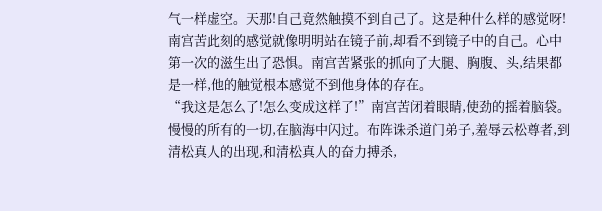气一样虚空。天那!自己竟然触摸不到自己了。这是种什么样的感觉呀!南宫苦此刻的感觉就像明明站在镜子前,却看不到镜子中的自己。心中第一次的滋生出了恐惧。南宫苦紧张的抓向了大腿、胸腹、头,结果都是一样,他的触觉根本感觉不到他身体的存在。
“我这是怎么了!怎么变成这样了!”南宫苦闭着眼睛,使劲的摇着脑袋。慢慢的所有的一切,在脑海中闪过。布阵诛杀道门弟子,羞辱云松尊者,到清松真人的出现,和清松真人的奋力搏杀,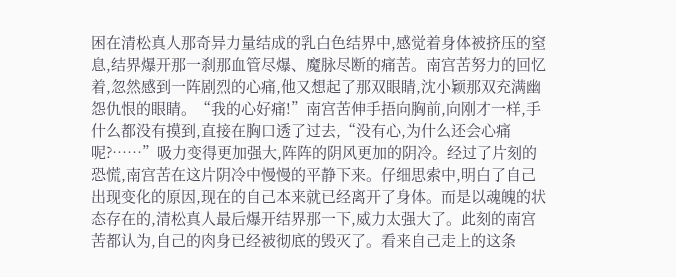困在清松真人那奇异力量结成的乳白色结界中,感觉着身体被挤压的窒息,结界爆开那一刹那血管尽爆、魔脉尽断的痛苦。南宫苦努力的回忆着,忽然感到一阵剧烈的心痛,他又想起了那双眼睛,沈小颖那双充满幽怨仇恨的眼睛。“我的心好痛!”南宫苦伸手捂向胸前,向刚才一样,手什么都没有摸到,直接在胸口透了过去,“没有心,为什么还会心痛呢?……”吸力变得更加强大,阵阵的阴风更加的阴冷。经过了片刻的恐慌,南宫苦在这片阴冷中慢慢的平静下来。仔细思索中,明白了自己出现变化的原因,现在的自己本来就已经离开了身体。而是以魂魄的状态存在的,清松真人最后爆开结界那一下,威力太强大了。此刻的南宫苦都认为,自己的肉身已经被彻底的毁灭了。看来自己走上的这条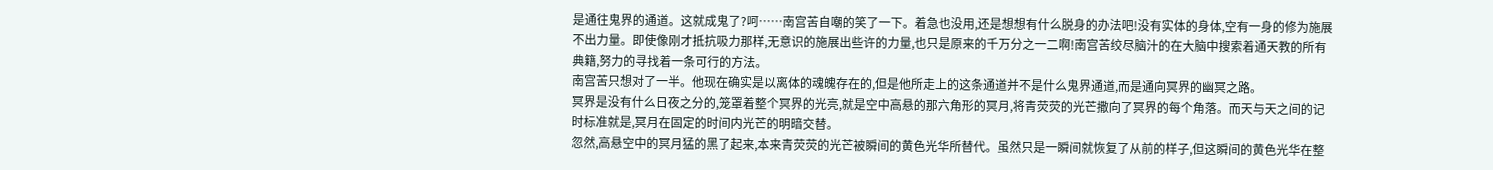是通往鬼界的通道。这就成鬼了?呵……南宫苦自嘲的笑了一下。着急也没用,还是想想有什么脱身的办法吧!没有实体的身体,空有一身的修为施展不出力量。即使像刚才抵抗吸力那样,无意识的施展出些许的力量,也只是原来的千万分之一二啊!南宫苦绞尽脑汁的在大脑中搜索着通天教的所有典籍,努力的寻找着一条可行的方法。
南宫苦只想对了一半。他现在确实是以离体的魂魄存在的,但是他所走上的这条通道并不是什么鬼界通道,而是通向冥界的幽冥之路。
冥界是没有什么日夜之分的,笼罩着整个冥界的光亮,就是空中高悬的那六角形的冥月,将青荧荧的光芒撒向了冥界的每个角落。而天与天之间的记时标准就是,冥月在固定的时间内光芒的明暗交替。
忽然,高悬空中的冥月猛的黑了起来,本来青荧荧的光芒被瞬间的黄色光华所替代。虽然只是一瞬间就恢复了从前的样子,但这瞬间的黄色光华在整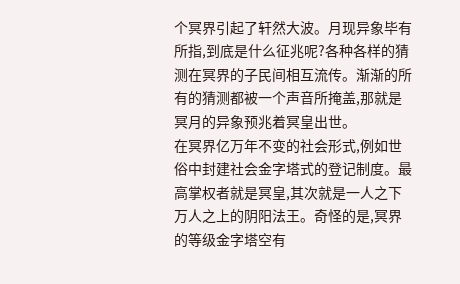个冥界引起了轩然大波。月现异象毕有所指,到底是什么征兆呢?各种各样的猜测在冥界的子民间相互流传。渐渐的所有的猜测都被一个声音所掩盖,那就是冥月的异象预兆着冥皇出世。
在冥界亿万年不变的社会形式,例如世俗中封建社会金字塔式的登记制度。最高掌权者就是冥皇,其次就是一人之下万人之上的阴阳法王。奇怪的是,冥界的等级金字塔空有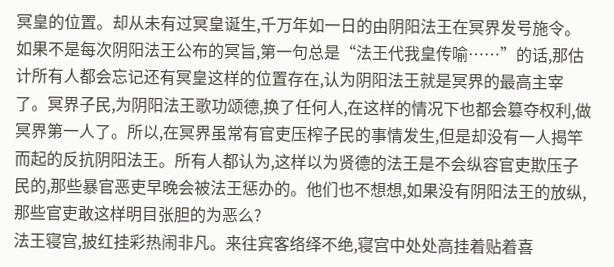冥皇的位置。却从未有过冥皇诞生,千万年如一日的由阴阳法王在冥界发号施令。如果不是每次阴阳法王公布的冥旨,第一句总是“法王代我皇传喻……”的话,那估计所有人都会忘记还有冥皇这样的位置存在,认为阴阳法王就是冥界的最高主宰了。冥界子民,为阴阳法王歌功颂德,换了任何人,在这样的情况下也都会篡夺权利,做冥界第一人了。所以,在冥界虽常有官吏压榨子民的事情发生,但是却没有一人揭竿而起的反抗阴阳法王。所有人都认为,这样以为贤德的法王是不会纵容官吏欺压子民的,那些暴官恶吏早晚会被法王惩办的。他们也不想想,如果没有阴阳法王的放纵,那些官吏敢这样明目张胆的为恶么?
法王寝宫,披红挂彩热闹非凡。来往宾客络绎不绝,寝宫中处处高挂着贴着喜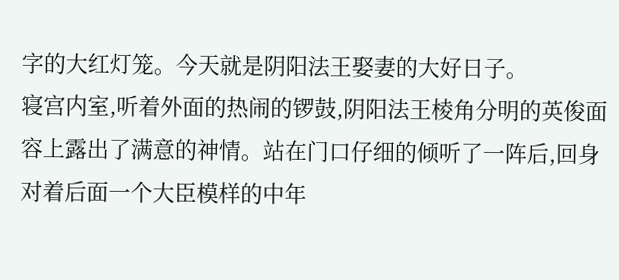字的大红灯笼。今天就是阴阳法王娶妻的大好日子。
寝宫内室,听着外面的热闹的锣鼓,阴阳法王棱角分明的英俊面容上露出了满意的神情。站在门口仔细的倾听了一阵后,回身对着后面一个大臣模样的中年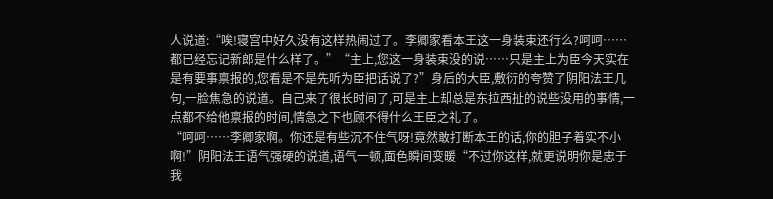人说道:“唉!寝宫中好久没有这样热闹过了。李卿家看本王这一身装束还行么?呵呵……都已经忘记新郎是什么样了。”“主上,您这一身装束没的说……只是主上为臣今天实在是有要事禀报的,您看是不是先听为臣把话说了?”身后的大臣,敷衍的夸赞了阴阳法王几句,一脸焦急的说道。自己来了很长时间了,可是主上却总是东拉西扯的说些没用的事情,一点都不给他禀报的时间,情急之下也顾不得什么王臣之礼了。
“呵呵……李卿家啊。你还是有些沉不住气呀!竟然敢打断本王的话,你的胆子着实不小啊!”阴阳法王语气强硬的说道,语气一顿,面色瞬间变暖“不过你这样,就更说明你是忠于我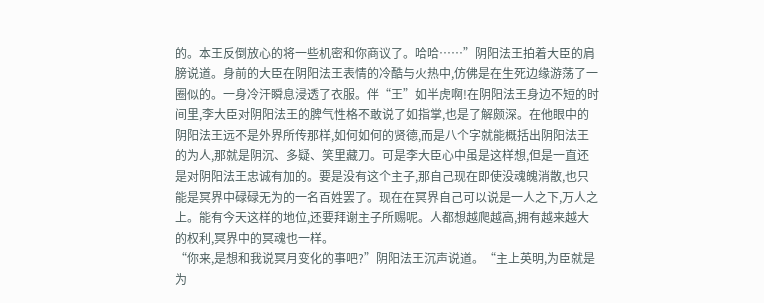的。本王反倒放心的将一些机密和你商议了。哈哈……”阴阳法王拍着大臣的肩膀说道。身前的大臣在阴阳法王表情的冷酷与火热中,仿佛是在生死边缘游荡了一圈似的。一身冷汗瞬息浸透了衣服。伴“王”如半虎啊!在阴阳法王身边不短的时间里,李大臣对阴阳法王的脾气性格不敢说了如指掌,也是了解颇深。在他眼中的阴阳法王远不是外界所传那样,如何如何的贤德,而是八个字就能概括出阴阳法王的为人,那就是阴沉、多疑、笑里藏刀。可是李大臣心中虽是这样想,但是一直还是对阴阳法王忠诚有加的。要是没有这个主子,那自己现在即使没魂魄消散,也只能是冥界中碌碌无为的一名百姓罢了。现在在冥界自己可以说是一人之下,万人之上。能有今天这样的地位,还要拜谢主子所赐呢。人都想越爬越高,拥有越来越大的权利,冥界中的冥魂也一样。
“你来,是想和我说冥月变化的事吧?”阴阳法王沉声说道。“主上英明,为臣就是为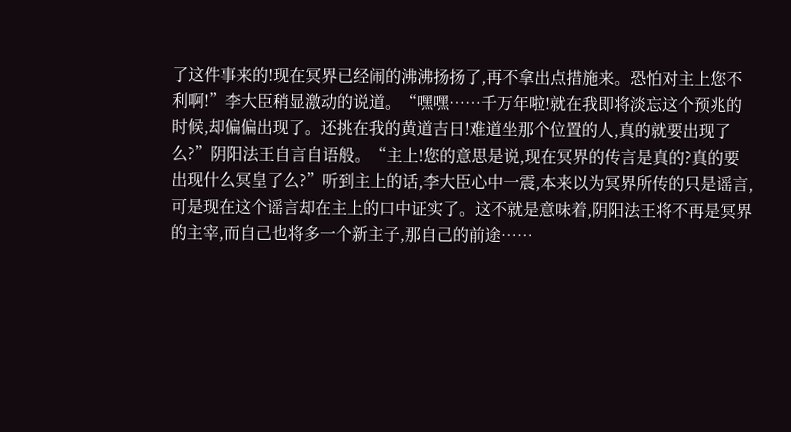了这件事来的!现在冥界已经闹的沸沸扬扬了,再不拿出点措施来。恐怕对主上您不利啊!”李大臣稍显激动的说道。“嘿嘿……千万年啦!就在我即将淡忘这个预兆的时候,却偏偏出现了。还挑在我的黄道吉日!难道坐那个位置的人,真的就要出现了么?”阴阳法王自言自语般。“主上!您的意思是说,现在冥界的传言是真的?真的要出现什么冥皇了么?”听到主上的话,李大臣心中一震,本来以为冥界所传的只是谣言,可是现在这个谣言却在主上的口中证实了。这不就是意味着,阴阳法王将不再是冥界的主宰,而自己也将多一个新主子,那自己的前途……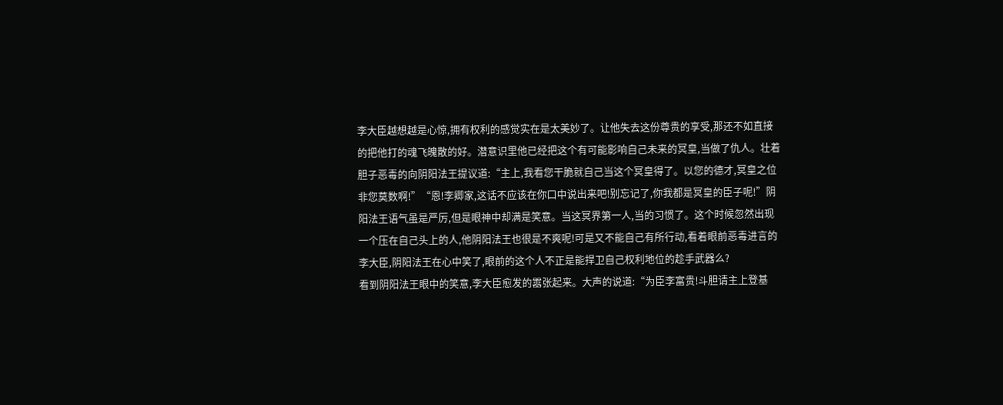李大臣越想越是心惊,拥有权利的感觉实在是太美妙了。让他失去这份尊贵的享受,那还不如直接的把他打的魂飞魄散的好。潜意识里他已经把这个有可能影响自己未来的冥皇,当做了仇人。壮着胆子恶毒的向阴阳法王提议道:“主上,我看您干脆就自己当这个冥皇得了。以您的德才,冥皇之位非您莫数啊!”“恩!李卿家,这话不应该在你口中说出来吧!别忘记了,你我都是冥皇的臣子呢!”阴阳法王语气虽是严厉,但是眼神中却满是笑意。当这冥界第一人,当的习惯了。这个时候忽然出现一个压在自己头上的人,他阴阳法王也很是不爽呢!可是又不能自己有所行动,看着眼前恶毒进言的李大臣,阴阳法王在心中笑了,眼前的这个人不正是能捍卫自己权利地位的趁手武器么?
看到阴阳法王眼中的笑意,李大臣愈发的嚣张起来。大声的说道:“为臣李富贵!斗胆请主上登基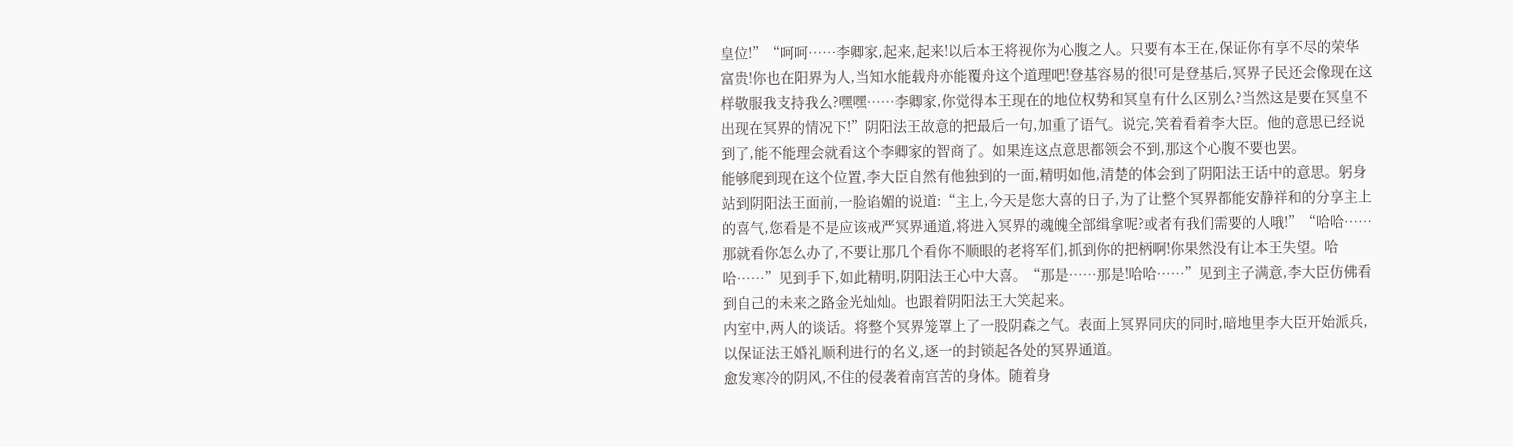皇位!”“呵呵……李卿家,起来,起来!以后本王将视你为心腹之人。只要有本王在,保证你有享不尽的荣华富贵!你也在阳界为人,当知水能载舟亦能覆舟这个道理吧!登基容易的很!可是登基后,冥界子民还会像现在这样敬服我支持我么?嘿嘿……李卿家,你觉得本王现在的地位权势和冥皇有什么区别么?当然这是要在冥皇不出现在冥界的情况下!”阴阳法王故意的把最后一句,加重了语气。说完,笑着看着李大臣。他的意思已经说到了,能不能理会就看这个李卿家的智商了。如果连这点意思都领会不到,那这个心腹不要也罢。
能够爬到现在这个位置,李大臣自然有他独到的一面,精明如他,清楚的体会到了阴阳法王话中的意思。躬身站到阴阳法王面前,一脸谄媚的说道:“主上,今天是您大喜的日子,为了让整个冥界都能安静祥和的分享主上的喜气,您看是不是应该戒严冥界通道,将进入冥界的魂魄全部缉拿呢?或者有我们需要的人哦!”“哈哈……那就看你怎么办了,不要让那几个看你不顺眼的老将军们,抓到你的把柄啊!你果然没有让本王失望。哈哈……”见到手下,如此精明,阴阳法王心中大喜。“那是……那是!哈哈……”见到主子满意,李大臣仿佛看到自己的未来之路金光灿灿。也跟着阴阳法王大笑起来。
内室中,两人的谈话。将整个冥界笼罩上了一股阴森之气。表面上冥界同庆的同时,暗地里李大臣开始派兵,以保证法王婚礼顺利进行的名义,逐一的封锁起各处的冥界通道。
愈发寒冷的阴风,不住的侵袭着南宫苦的身体。随着身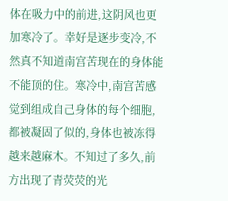体在吸力中的前进,这阴风也更加寒冷了。幸好是逐步变冷,不然真不知道南宫苦现在的身体能不能顶的住。寒冷中,南宫苦感觉到组成自己身体的每个细胞,都被凝固了似的,身体也被冻得越来越麻木。不知过了多久,前方出现了青荧荧的光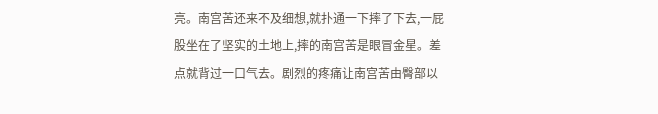亮。南宫苦还来不及细想,就扑通一下摔了下去,一屁股坐在了坚实的土地上,摔的南宫苦是眼冒金星。差点就背过一口气去。剧烈的疼痛让南宫苦由臀部以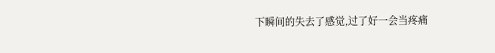下瞬间的失去了感觉,过了好一会当疼痛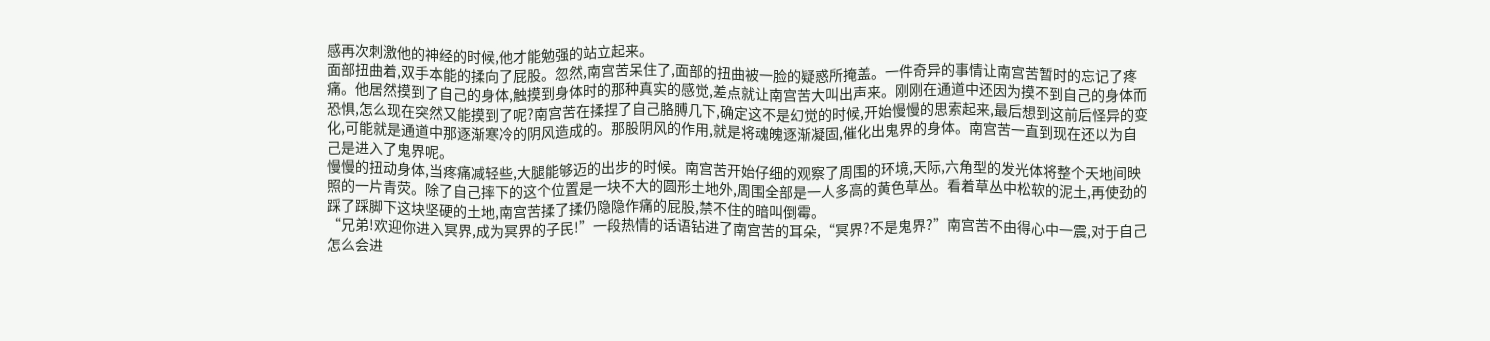感再次刺激他的神经的时候,他才能勉强的站立起来。
面部扭曲着,双手本能的揉向了屁股。忽然,南宫苦呆住了,面部的扭曲被一脸的疑惑所掩盖。一件奇异的事情让南宫苦暂时的忘记了疼痛。他居然摸到了自己的身体,触摸到身体时的那种真实的感觉,差点就让南宫苦大叫出声来。刚刚在通道中还因为摸不到自己的身体而恐惧,怎么现在突然又能摸到了呢?南宫苦在揉捏了自己胳膊几下,确定这不是幻觉的时候,开始慢慢的思索起来,最后想到这前后怪异的变化,可能就是通道中那逐渐寒冷的阴风造成的。那股阴风的作用,就是将魂魄逐渐凝固,催化出鬼界的身体。南宫苦一直到现在还以为自己是进入了鬼界呢。
慢慢的扭动身体,当疼痛减轻些,大腿能够迈的出步的时候。南宫苦开始仔细的观察了周围的环境,天际,六角型的发光体将整个天地间映照的一片青荧。除了自己摔下的这个位置是一块不大的圆形土地外,周围全部是一人多高的黄色草丛。看着草丛中松软的泥土,再使劲的踩了踩脚下这块坚硬的土地,南宫苦揉了揉仍隐隐作痛的屁股,禁不住的暗叫倒霉。
“兄弟!欢迎你进入冥界,成为冥界的子民!”一段热情的话语钻进了南宫苦的耳朵,“冥界?不是鬼界?”南宫苦不由得心中一震,对于自己怎么会进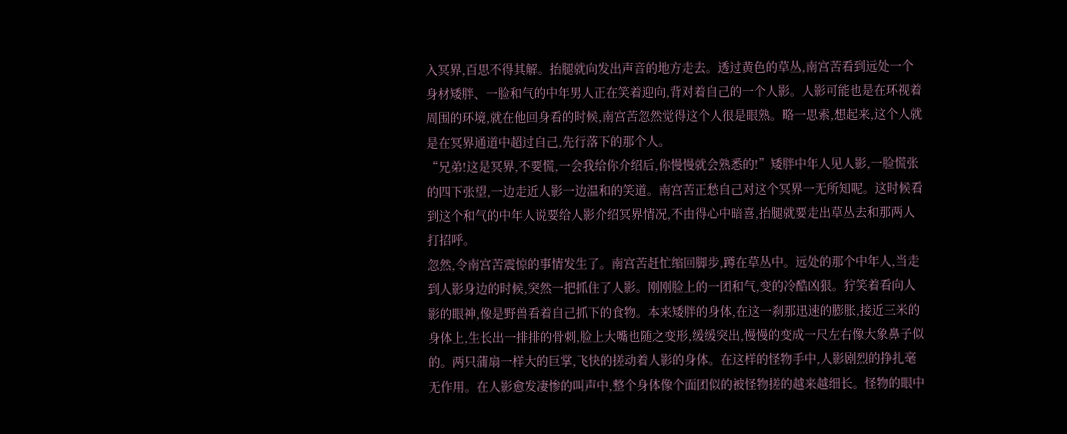入冥界,百思不得其解。抬腿就向发出声音的地方走去。透过黄色的草丛,南宫苦看到远处一个身材矮胖、一脸和气的中年男人正在笑着迎向,背对着自己的一个人影。人影可能也是在环视着周围的环境,就在他回身看的时候,南宫苦忽然觉得这个人很是眼熟。略一思索,想起来,这个人就是在冥界通道中超过自己,先行落下的那个人。
“兄弟!这是冥界,不要慌,一会我给你介绍后,你慢慢就会熟悉的!”矮胖中年人见人影,一脸慌张的四下张望,一边走近人影一边温和的笑道。南宫苦正愁自己对这个冥界一无所知呢。这时候看到这个和气的中年人说要给人影介绍冥界情况,不由得心中暗喜,抬腿就要走出草丛去和那两人打招呼。
忽然,令南宫苦震惊的事情发生了。南宫苦赶忙缩回脚步,蹲在草丛中。远处的那个中年人,当走到人影身边的时候,突然一把抓住了人影。刚刚脸上的一团和气,变的冷酷凶狠。狞笑着看向人影的眼神,像是野兽看着自己抓下的食物。本来矮胖的身体,在这一刹那迅速的膨胀,接近三米的身体上,生长出一排排的骨刺,脸上大嘴也随之变形,缓缓突出,慢慢的变成一尺左右像大象鼻子似的。两只蒲扇一样大的巨掌,飞快的搓动着人影的身体。在这样的怪物手中,人影剧烈的挣扎毫无作用。在人影愈发凄惨的叫声中,整个身体像个面团似的被怪物搓的越来越细长。怪物的眼中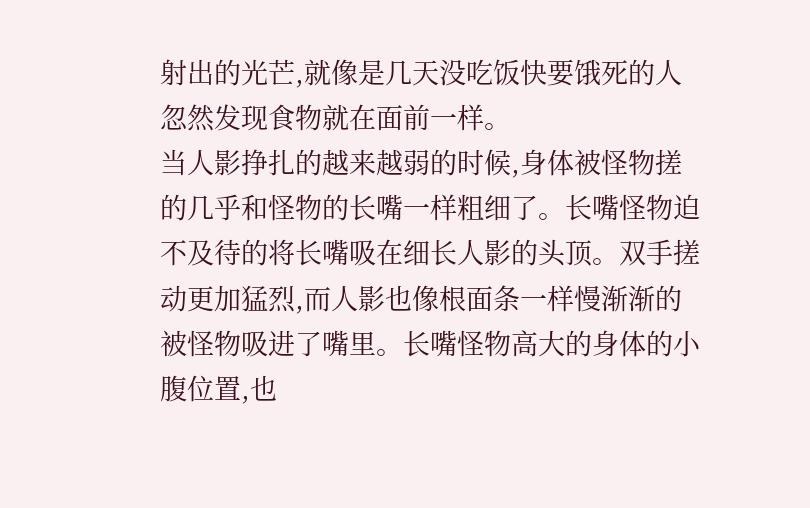射出的光芒,就像是几天没吃饭快要饿死的人忽然发现食物就在面前一样。
当人影挣扎的越来越弱的时候,身体被怪物搓的几乎和怪物的长嘴一样粗细了。长嘴怪物迫不及待的将长嘴吸在细长人影的头顶。双手搓动更加猛烈,而人影也像根面条一样慢渐渐的被怪物吸进了嘴里。长嘴怪物高大的身体的小腹位置,也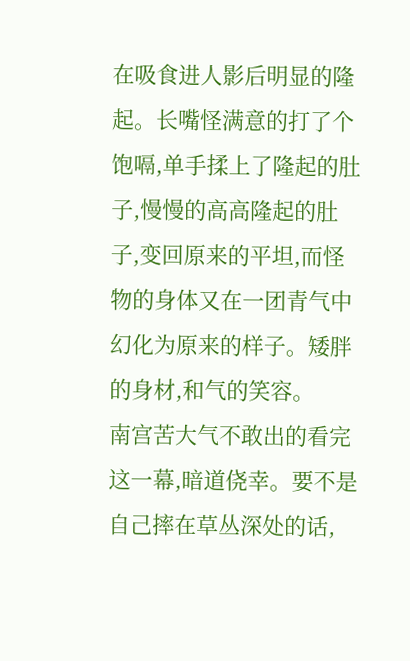在吸食进人影后明显的隆起。长嘴怪满意的打了个饱嗝,单手揉上了隆起的肚子,慢慢的高高隆起的肚子,变回原来的平坦,而怪物的身体又在一团青气中幻化为原来的样子。矮胖的身材,和气的笑容。
南宫苦大气不敢出的看完这一幕,暗道侥幸。要不是自己摔在草丛深处的话,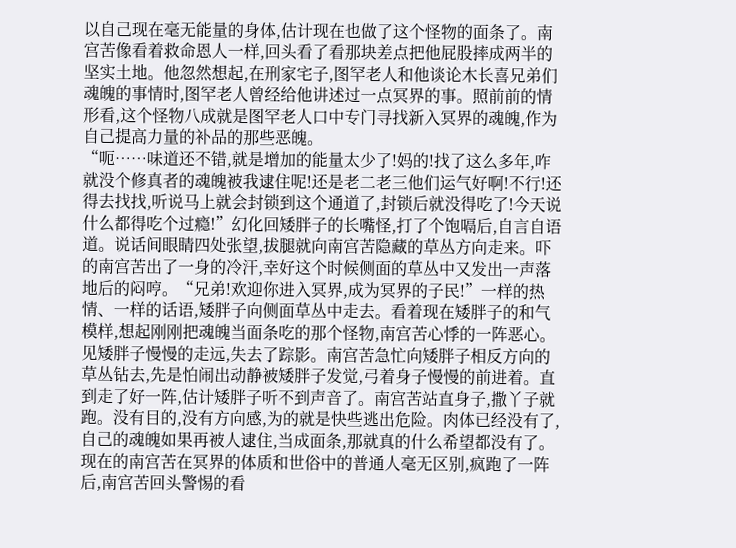以自己现在毫无能量的身体,估计现在也做了这个怪物的面条了。南宫苦像看着救命恩人一样,回头看了看那块差点把他屁股摔成两半的坚实土地。他忽然想起,在刑家宅子,图罕老人和他谈论木长喜兄弟们魂魄的事情时,图罕老人曾经给他讲述过一点冥界的事。照前前的情形看,这个怪物八成就是图罕老人口中专门寻找新入冥界的魂魄,作为自己提高力量的补品的那些恶魄。
“呃……味道还不错,就是增加的能量太少了!妈的!找了这么多年,咋就没个修真者的魂魄被我逮住呢!还是老二老三他们运气好啊!不行!还得去找找,听说马上就会封锁到这个通道了,封锁后就没得吃了!今天说什么都得吃个过瘾!”幻化回矮胖子的长嘴怪,打了个饱嗝后,自言自语道。说话间眼睛四处张望,拔腿就向南宫苦隐藏的草丛方向走来。吓的南宫苦出了一身的冷汗,幸好这个时候侧面的草丛中又发出一声落地后的闷哼。“兄弟!欢迎你进入冥界,成为冥界的子民!”一样的热情、一样的话语,矮胖子向侧面草丛中走去。看着现在矮胖子的和气模样,想起刚刚把魂魄当面条吃的那个怪物,南宫苦心悸的一阵恶心。
见矮胖子慢慢的走远,失去了踪影。南宫苦急忙向矮胖子相反方向的草丛钻去,先是怕闹出动静被矮胖子发觉,弓着身子慢慢的前进着。直到走了好一阵,估计矮胖子听不到声音了。南宫苦站直身子,撒丫子就跑。没有目的,没有方向感,为的就是快些逃出危险。肉体已经没有了,自己的魂魄如果再被人逮住,当成面条,那就真的什么希望都没有了。
现在的南宫苦在冥界的体质和世俗中的普通人毫无区别,疯跑了一阵后,南宫苦回头警惕的看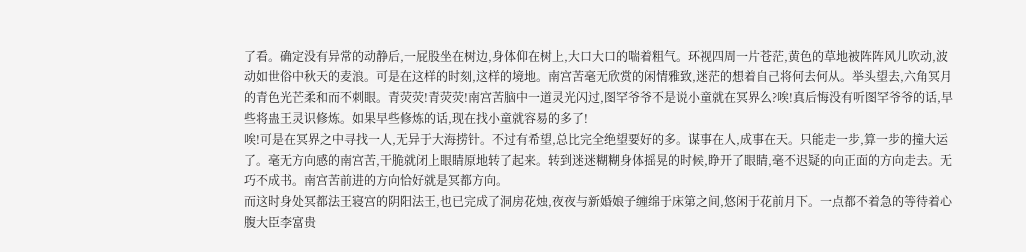了看。确定没有异常的动静后,一屁股坐在树边,身体仰在树上,大口大口的喘着粗气。环视四周一片苍茫,黄色的草地被阵阵风儿吹动,波动如世俗中秋天的麦浪。可是在这样的时刻,这样的境地。南宫苦毫无欣赏的闲情雅致,迷茫的想着自己将何去何从。举头望去,六角冥月的青色光芒柔和而不刺眼。青荧荧!青荧荧!南宫苦脑中一道灵光闪过,图罕爷爷不是说小童就在冥界么?唉!真后悔没有听图罕爷爷的话,早些将蛊王灵识修炼。如果早些修炼的话,现在找小童就容易的多了!
唉!可是在冥界之中寻找一人,无异于大海捞针。不过有希望,总比完全绝望要好的多。谋事在人,成事在天。只能走一步,算一步的撞大运了。毫无方向感的南宫苦,干脆就闭上眼睛原地转了起来。转到迷迷糊糊身体摇晃的时候,睁开了眼睛,毫不迟疑的向正面的方向走去。无巧不成书。南宫苦前进的方向恰好就是冥都方向。
而这时身处冥都法王寝宫的阴阳法王,也已完成了洞房花烛,夜夜与新婚娘子缠绵于床第之间,悠闲于花前月下。一点都不着急的等待着心腹大臣李富贵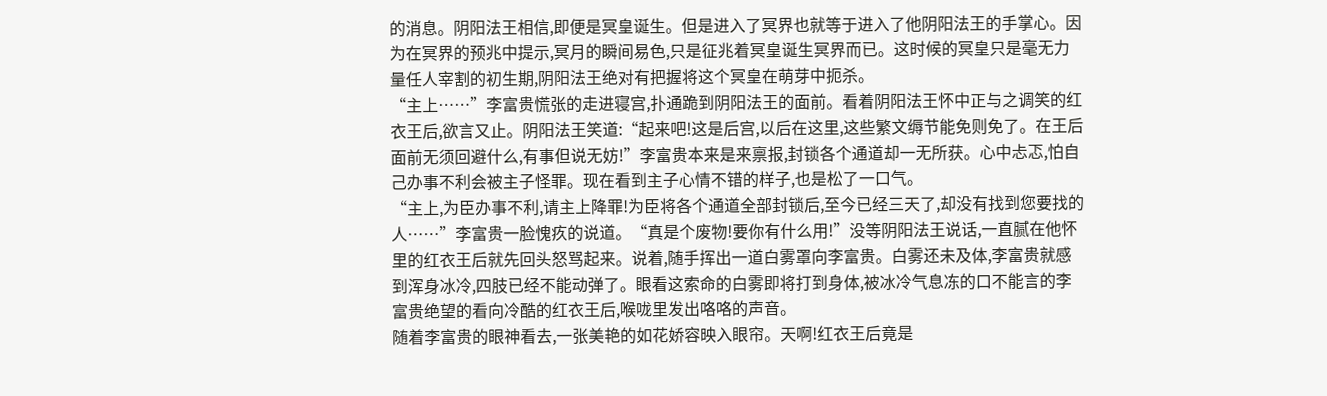的消息。阴阳法王相信,即便是冥皇诞生。但是进入了冥界也就等于进入了他阴阳法王的手掌心。因为在冥界的预兆中提示,冥月的瞬间易色,只是征兆着冥皇诞生冥界而已。这时候的冥皇只是毫无力量任人宰割的初生期,阴阳法王绝对有把握将这个冥皇在萌芽中扼杀。
“主上……”李富贵慌张的走进寝宫,扑通跪到阴阳法王的面前。看着阴阳法王怀中正与之调笑的红衣王后,欲言又止。阴阳法王笑道:“起来吧!这是后宫,以后在这里,这些繁文缛节能免则免了。在王后面前无须回避什么,有事但说无妨!”李富贵本来是来禀报,封锁各个通道却一无所获。心中忐忑,怕自己办事不利会被主子怪罪。现在看到主子心情不错的样子,也是松了一口气。
“主上,为臣办事不利,请主上降罪!为臣将各个通道全部封锁后,至今已经三天了,却没有找到您要找的人……”李富贵一脸愧疚的说道。“真是个废物!要你有什么用!”没等阴阳法王说话,一直腻在他怀里的红衣王后就先回头怒骂起来。说着,随手挥出一道白雾罩向李富贵。白雾还未及体,李富贵就感到浑身冰冷,四肢已经不能动弹了。眼看这索命的白雾即将打到身体,被冰冷气息冻的口不能言的李富贵绝望的看向冷酷的红衣王后,喉咙里发出咯咯的声音。
随着李富贵的眼神看去,一张美艳的如花娇容映入眼帘。天啊!红衣王后竟是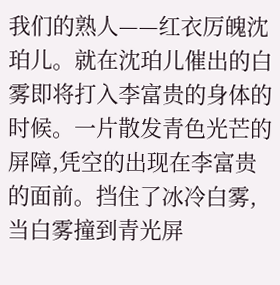我们的熟人——红衣厉魄沈珀儿。就在沈珀儿催出的白雾即将打入李富贵的身体的时候。一片散发青色光芒的屏障,凭空的出现在李富贵的面前。挡住了冰冷白雾,当白雾撞到青光屏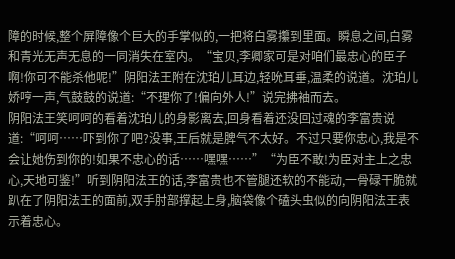障的时候,整个屏障像个巨大的手掌似的,一把将白雾攥到里面。瞬息之间,白雾和青光无声无息的一同消失在室内。“宝贝,李卿家可是对咱们最忠心的臣子啊!你可不能杀他呢!”阴阳法王附在沈珀儿耳边,轻吮耳垂,温柔的说道。沈珀儿娇哼一声,气鼓鼓的说道:“不理你了!偏向外人!”说完拂袖而去。
阴阳法王笑呵呵的看着沈珀儿的身影离去,回身看着还没回过魂的李富贵说道:“呵呵……吓到你了吧?没事,王后就是脾气不太好。不过只要你忠心,我是不会让她伤到你的!如果不忠心的话……嘿嘿……”“为臣不敢!为臣对主上之忠心,天地可鉴!”听到阴阳法王的话,李富贵也不管腿还软的不能动,一骨碌干脆就趴在了阴阳法王的面前,双手肘部撑起上身,脑袋像个磕头虫似的向阴阳法王表示着忠心。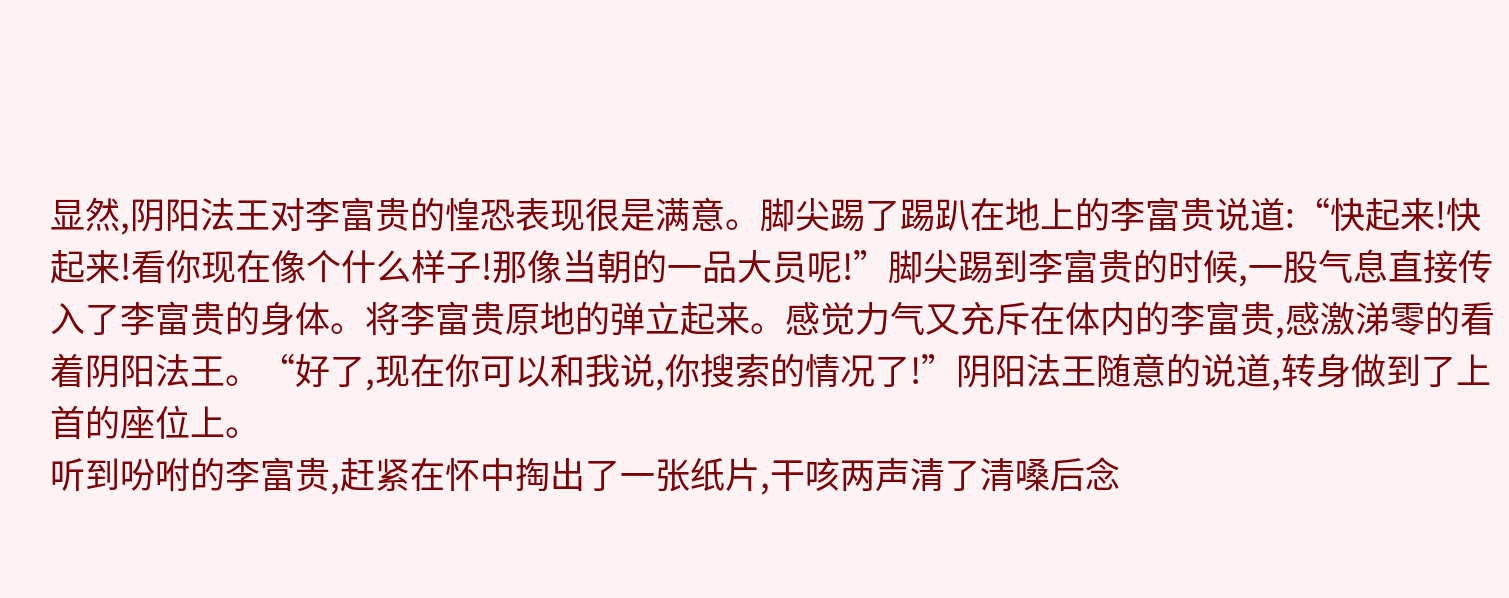显然,阴阳法王对李富贵的惶恐表现很是满意。脚尖踢了踢趴在地上的李富贵说道:“快起来!快起来!看你现在像个什么样子!那像当朝的一品大员呢!”脚尖踢到李富贵的时候,一股气息直接传入了李富贵的身体。将李富贵原地的弹立起来。感觉力气又充斥在体内的李富贵,感激涕零的看着阴阳法王。“好了,现在你可以和我说,你搜索的情况了!”阴阳法王随意的说道,转身做到了上首的座位上。
听到吩咐的李富贵,赶紧在怀中掏出了一张纸片,干咳两声清了清嗓后念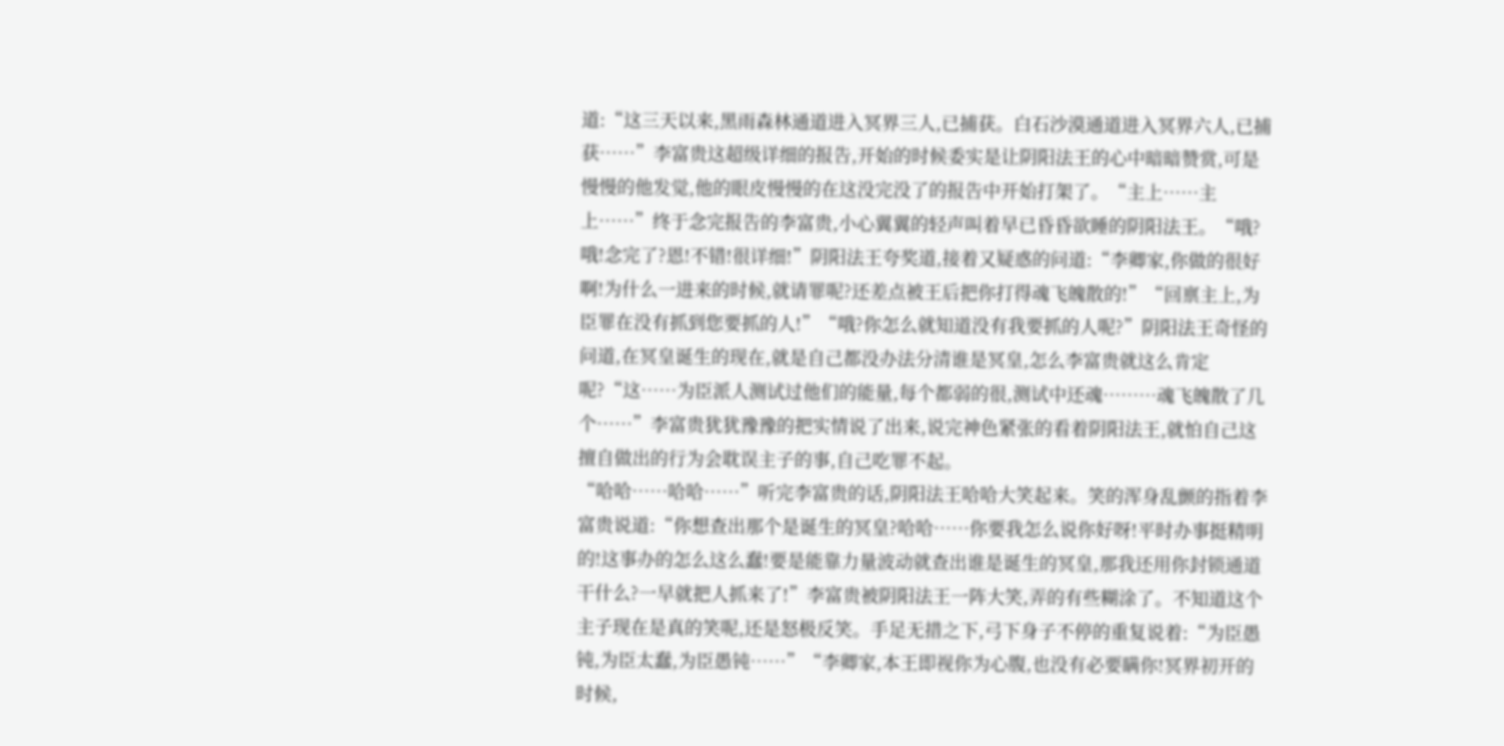道:“这三天以来,黑雨森林通道进入冥界三人,已捕获。白石沙漠通道进入冥界六人,已捕获……”李富贵这超级详细的报告,开始的时候委实是让阴阳法王的心中暗暗赞赏,可是慢慢的他发觉,他的眼皮慢慢的在这没完没了的报告中开始打架了。“主上……主上……”终于念完报告的李富贵,小心翼翼的轻声叫着早已昏昏欲睡的阴阳法王。“哦?哦!念完了?恩!不错!很详细!”阴阳法王夸奖道,接着又疑惑的问道:“李卿家,你做的很好啊!为什么一进来的时候,就请罪呢?还差点被王后把你打得魂飞魄散的!”“回禀主上,为臣罪在没有抓到您要抓的人!”“哦?你怎么就知道没有我要抓的人呢?”阴阳法王奇怪的问道,在冥皇诞生的现在,就是自己都没办法分清谁是冥皇,怎么李富贵就这么肯定呢?“这……为臣派人测试过他们的能量,每个都弱的很,测试中还魂………魂飞魄散了几个……”李富贵犹犹豫豫的把实情说了出来,说完神色紧张的看着阴阳法王,就怕自己这擅自做出的行为会耽误主子的事,自己吃罪不起。
“哈哈……哈哈……”听完李富贵的话,阴阳法王哈哈大笑起来。笑的浑身乱颤的指着李富贵说道:“你想查出那个是诞生的冥皇?哈哈……你要我怎么说你好呀!平时办事挺精明的!这事办的怎么这么蠢!要是能靠力量波动就查出谁是诞生的冥皇,那我还用你封锁通道干什么?一早就把人抓来了!”李富贵被阴阳法王一阵大笑,弄的有些糊涂了。不知道这个主子现在是真的笑呢,还是怒极反笑。手足无措之下,弓下身子不停的重复说着:“为臣愚钝,为臣太蠢,为臣愚钝……”“李卿家,本王即视你为心腹,也没有必要瞒你!冥界初开的时候,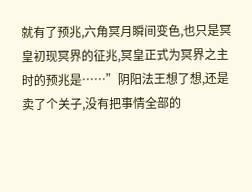就有了预兆,六角冥月瞬间变色,也只是冥皇初现冥界的征兆,冥皇正式为冥界之主时的预兆是……”阴阳法王想了想,还是卖了个关子,没有把事情全部的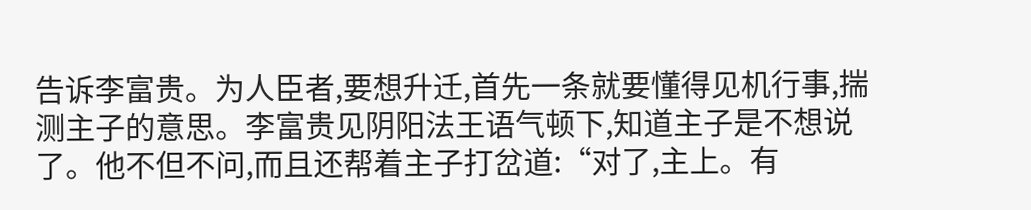告诉李富贵。为人臣者,要想升迁,首先一条就要懂得见机行事,揣测主子的意思。李富贵见阴阳法王语气顿下,知道主子是不想说了。他不但不问,而且还帮着主子打岔道:“对了,主上。有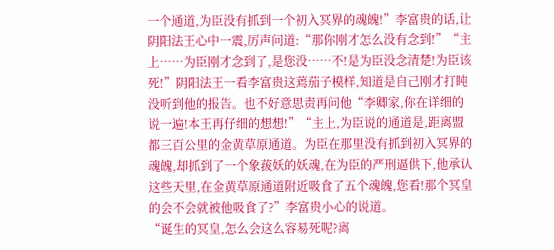一个通道,为臣没有抓到一个初入冥界的魂魄!”李富贵的话,让阴阳法王心中一震,厉声问道:“那你刚才怎么没有念到!”“主上……为臣刚才念到了,是您没……不!是为臣没念清楚!为臣该死!”阴阳法王一看李富贵这蔫茄子模样,知道是自己刚才打盹没听到他的报告。也不好意思责再问他“李卿家,你在详细的说一遍!本王再仔细的想想!”“主上,为臣说的通道是,距离盟都三百公里的金黄草原通道。为臣在那里没有抓到初入冥界的魂魄,却抓到了一个象菝妖的妖魂,在为臣的严刑逼供下,他承认这些天里,在金黄草原通道附近吸食了五个魂魄,您看!那个冥皇的会不会就被他吸食了?”李富贵小心的说道。
“诞生的冥皇,怎么会这么容易死呢?离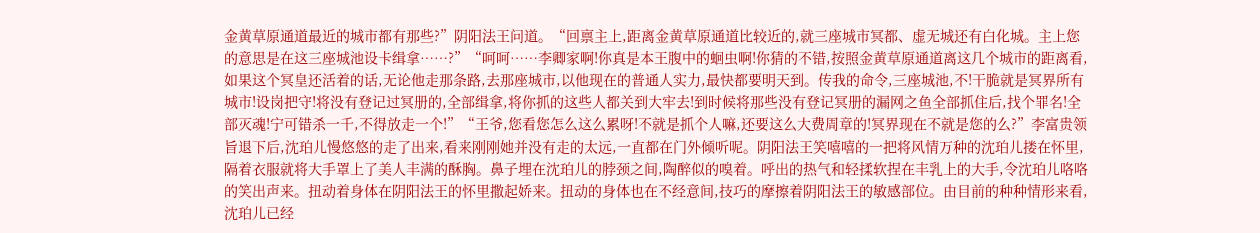金黄草原通道最近的城市都有那些?”阴阳法王问道。“回禀主上,距离金黄草原通道比较近的,就三座城市冥都、虚无城还有白化城。主上您的意思是在这三座城池设卡缉拿……?”“呵呵……李卿家啊!你真是本王腹中的蛔虫啊!你猜的不错,按照金黄草原通道离这几个城市的距离看,如果这个冥皇还活着的话,无论他走那条路,去那座城市,以他现在的普通人实力,最快都要明天到。传我的命令,三座城池,不!干脆就是冥界所有城市!设岗把守!将没有登记过冥册的,全部缉拿,将你抓的这些人都关到大牢去!到时候将那些没有登记冥册的漏网之鱼全部抓住后,找个罪名!全部灭魂!宁可错杀一千,不得放走一个!”“王爷,您看您怎么这么累呀!不就是抓个人嘛,还要这么大费周章的!冥界现在不就是您的么?”李富贵领旨退下后,沈珀儿慢悠悠的走了出来,看来刚刚她并没有走的太远,一直都在门外倾听呢。阴阳法王笑嘻嘻的一把将风情万种的沈珀儿搂在怀里,隔着衣服就将大手罩上了美人丰满的酥胸。鼻子埋在沈珀儿的脖颈之间,陶醉似的嗅着。呼出的热气和轻揉软捏在丰乳上的大手,令沈珀儿咯咯的笑出声来。扭动着身体在阴阳法王的怀里撒起娇来。扭动的身体也在不经意间,技巧的摩擦着阴阳法王的敏感部位。由目前的种种情形来看,沈珀儿已经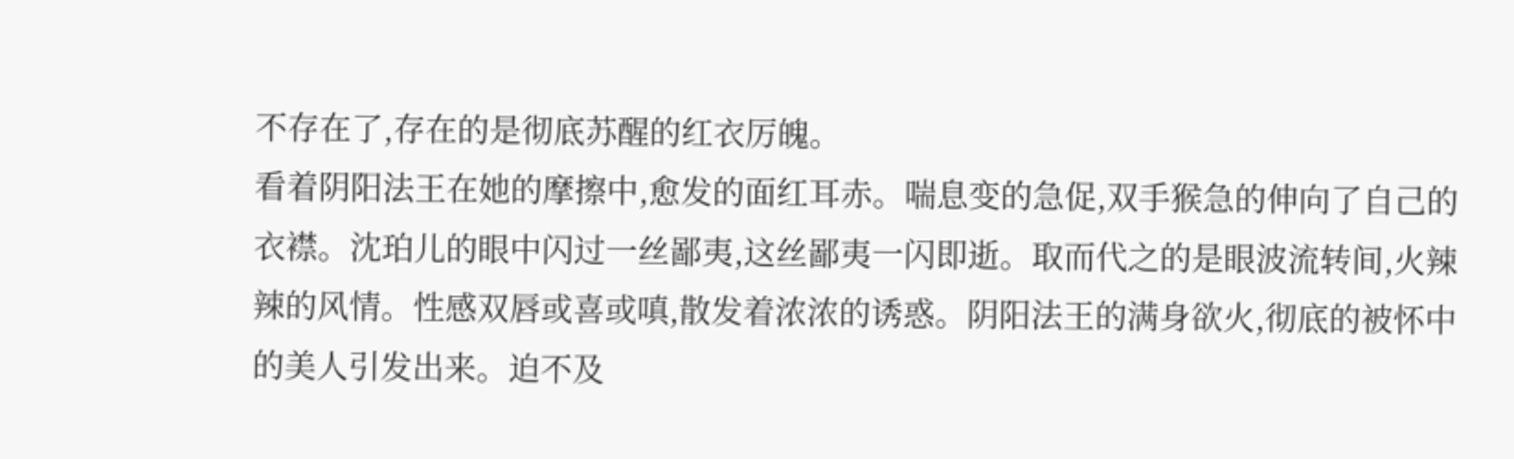不存在了,存在的是彻底苏醒的红衣厉魄。
看着阴阳法王在她的摩擦中,愈发的面红耳赤。喘息变的急促,双手猴急的伸向了自己的衣襟。沈珀儿的眼中闪过一丝鄙夷,这丝鄙夷一闪即逝。取而代之的是眼波流转间,火辣辣的风情。性感双唇或喜或嗔,散发着浓浓的诱惑。阴阳法王的满身欲火,彻底的被怀中的美人引发出来。迫不及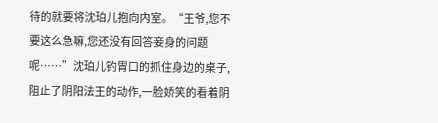待的就要将沈珀儿抱向内室。“王爷,您不要这么急嘛,您还没有回答妾身的问题呢……”沈珀儿钓胃口的抓住身边的桌子,阻止了阴阳法王的动作,一脸娇笑的看着阴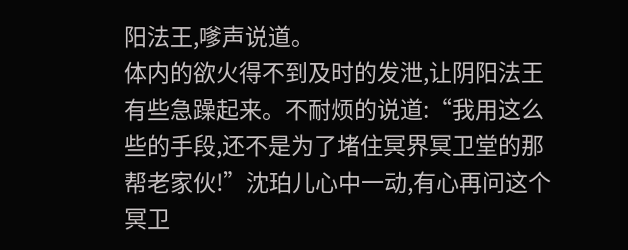阳法王,嗲声说道。
体内的欲火得不到及时的发泄,让阴阳法王有些急躁起来。不耐烦的说道:“我用这么些的手段,还不是为了堵住冥界冥卫堂的那帮老家伙!”沈珀儿心中一动,有心再问这个冥卫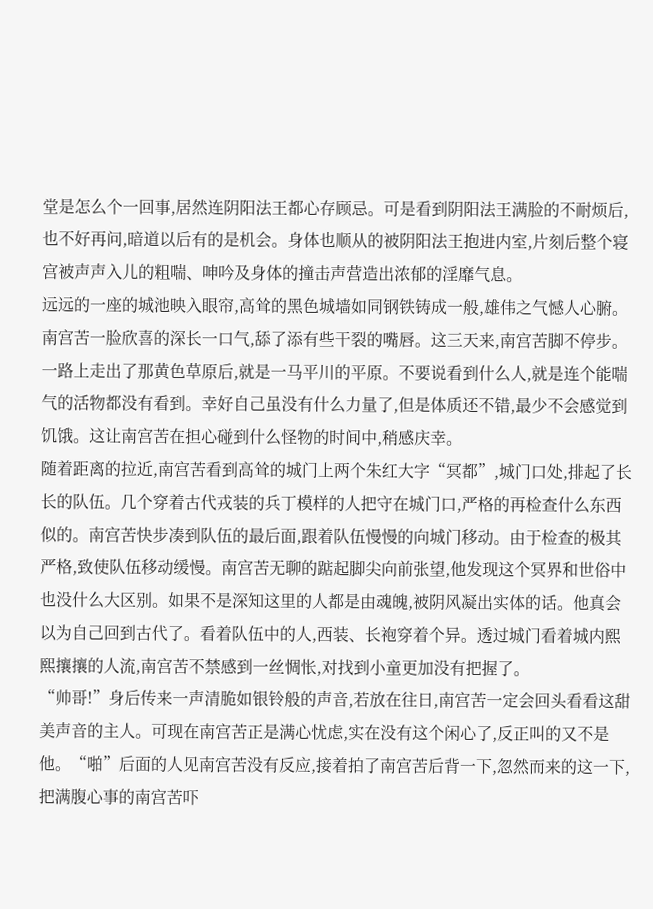堂是怎么个一回事,居然连阴阳法王都心存顾忌。可是看到阴阳法王满脸的不耐烦后,也不好再问,暗道以后有的是机会。身体也顺从的被阴阳法王抱进内室,片刻后整个寝宫被声声入儿的粗喘、呻吟及身体的撞击声营造出浓郁的淫靡气息。
远远的一座的城池映入眼帘,高耸的黑色城墙如同钢铁铸成一般,雄伟之气憾人心腑。南宫苦一脸欣喜的深长一口气,舔了添有些干裂的嘴唇。这三天来,南宫苦脚不停步。一路上走出了那黄色草原后,就是一马平川的平原。不要说看到什么人,就是连个能喘气的活物都没有看到。幸好自己虽没有什么力量了,但是体质还不错,最少不会感觉到饥饿。这让南宫苦在担心碰到什么怪物的时间中,稍感庆幸。
随着距离的拉近,南宫苦看到高耸的城门上两个朱红大字“冥都”,城门口处,排起了长长的队伍。几个穿着古代戎装的兵丁模样的人把守在城门口,严格的再检查什么东西似的。南宫苦快步凑到队伍的最后面,跟着队伍慢慢的向城门移动。由于检查的极其严格,致使队伍移动缓慢。南宫苦无聊的踮起脚尖向前张望,他发现这个冥界和世俗中也没什么大区别。如果不是深知这里的人都是由魂魄,被阴风凝出实体的话。他真会以为自己回到古代了。看着队伍中的人,西装、长袍穿着个异。透过城门看着城内熙熙攘攘的人流,南宫苦不禁感到一丝惆怅,对找到小童更加没有把握了。
“帅哥!”身后传来一声清脆如银铃般的声音,若放在往日,南宫苦一定会回头看看这甜美声音的主人。可现在南宫苦正是满心忧虑,实在没有这个闲心了,反正叫的又不是他。“啪”后面的人见南宫苦没有反应,接着拍了南宫苦后背一下,忽然而来的这一下,把满腹心事的南宫苦吓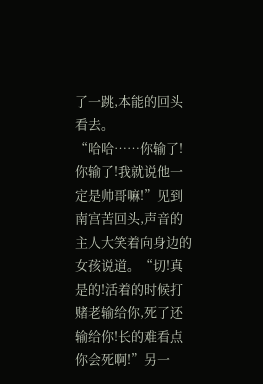了一跳,本能的回头看去。
“哈哈……你输了!你输了!我就说他一定是帅哥嘛!”见到南宫苦回头,声音的主人大笑着向身边的女孩说道。“切!真是的!活着的时候打赌老输给你,死了还输给你!长的难看点你会死啊!”另一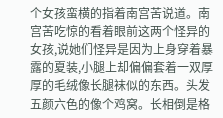个女孩蛮横的指着南宫苦说道。南宫苦吃惊的看着眼前这两个怪异的女孩,说她们怪异是因为上身穿着暴露的夏装,小腿上却偏偏套着一双厚厚的毛绒像长腿袜似的东西。头发五颜六色的像个鸡窝。长相倒是格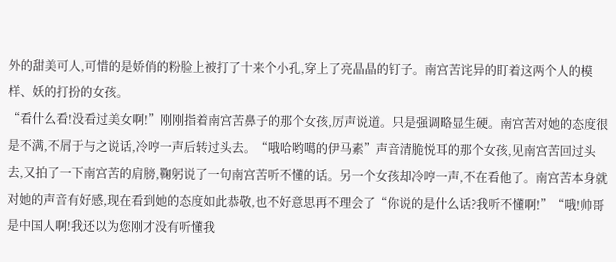外的甜美可人,可惜的是娇俏的粉脸上被打了十来个小孔,穿上了亮晶晶的钉子。南宫苦诧异的盯着这两个人的模样、妖的打扮的女孩。
“看什么看!没看过美女啊!”刚刚指着南宫苦鼻子的那个女孩,厉声说道。只是强调略显生硬。南宫苦对她的态度很是不满,不屑于与之说话,冷哼一声后转过头去。“哦哈哟噶的伊马素”声音清脆悦耳的那个女孩,见南宫苦回过头去,又拍了一下南宫苦的肩膀,鞠躬说了一句南宫苦听不懂的话。另一个女孩却冷哼一声,不在看他了。南宫苦本身就对她的声音有好感,现在看到她的态度如此恭敬,也不好意思再不理会了“你说的是什么话?我听不懂啊!”“哦!帅哥是中国人啊!我还以为您刚才没有听懂我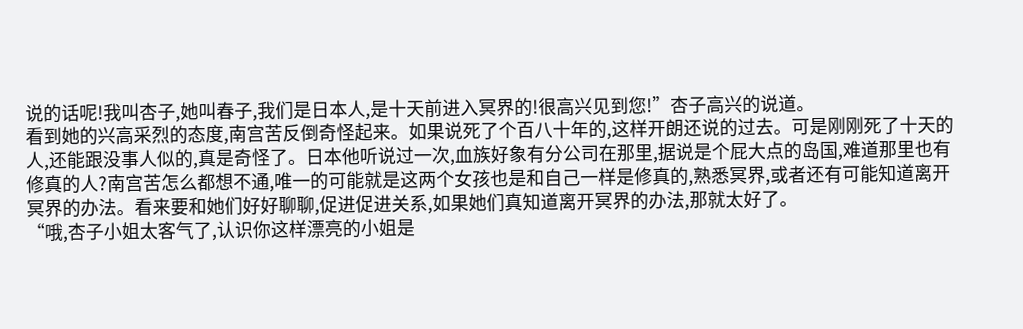说的话呢!我叫杏子,她叫春子,我们是日本人,是十天前进入冥界的!很高兴见到您!”杏子高兴的说道。
看到她的兴高采烈的态度,南宫苦反倒奇怪起来。如果说死了个百八十年的,这样开朗还说的过去。可是刚刚死了十天的人,还能跟没事人似的,真是奇怪了。日本他听说过一次,血族好象有分公司在那里,据说是个屁大点的岛国,难道那里也有修真的人?南宫苦怎么都想不通,唯一的可能就是这两个女孩也是和自己一样是修真的,熟悉冥界,或者还有可能知道离开冥界的办法。看来要和她们好好聊聊,促进促进关系,如果她们真知道离开冥界的办法,那就太好了。
“哦,杏子小姐太客气了,认识你这样漂亮的小姐是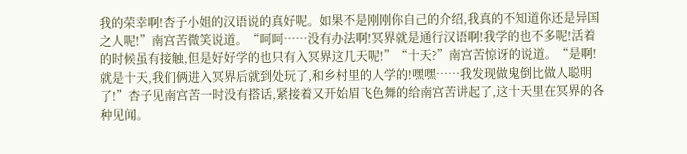我的荣幸啊!杏子小姐的汉语说的真好呢。如果不是刚刚你自己的介绍,我真的不知道你还是异国之人呢!”南宫苦微笑说道。“呵呵……没有办法啊!冥界就是通行汉语啊!我学的也不多呢!活着的时候虽有接触,但是好好学的也只有入冥界这几天呢!”“十天?”南宫苦惊讶的说道。“是啊!就是十天,我们俩进入冥界后就到处玩了,和乡村里的人学的!嘿嘿……我发现做鬼倒比做人聪明了!”杏子见南宫苦一时没有搭话,紧接着又开始眉飞色舞的给南宫苦讲起了,这十天里在冥界的各种见闻。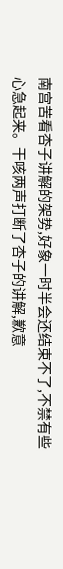南宫苦看杏子讲解的架势,好象一时半会还结束不了,不禁有些心急起来。干咳两声打断了杏子的讲解,歉意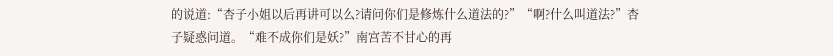的说道:“杏子小姐以后再讲可以么?请问你们是修炼什么道法的?”“啊?什么叫道法?”杏子疑惑问道。“难不成你们是妖?”南宫苦不甘心的再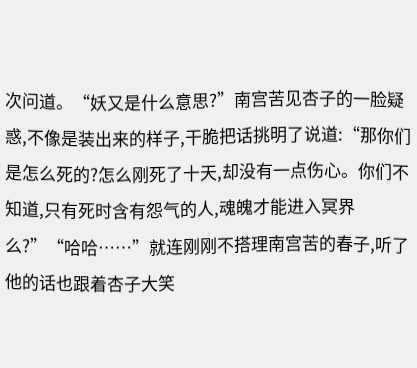次问道。“妖又是什么意思?”南宫苦见杏子的一脸疑惑,不像是装出来的样子,干脆把话挑明了说道:“那你们是怎么死的?怎么刚死了十天,却没有一点伤心。你们不知道,只有死时含有怨气的人,魂魄才能进入冥界么?”“哈哈……”就连刚刚不搭理南宫苦的春子,听了他的话也跟着杏子大笑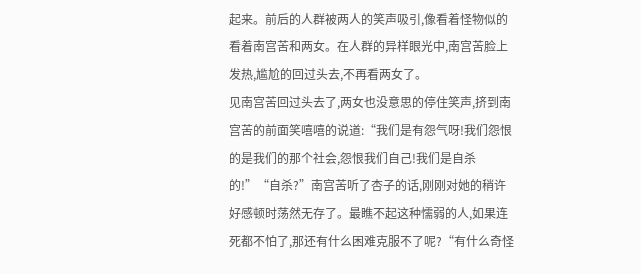起来。前后的人群被两人的笑声吸引,像看着怪物似的看着南宫苦和两女。在人群的异样眼光中,南宫苦脸上发热,尴尬的回过头去,不再看两女了。
见南宫苦回过头去了,两女也没意思的停住笑声,挤到南宫苦的前面笑嘻嘻的说道:“我们是有怨气呀!我们怨恨的是我们的那个社会,怨恨我们自己!我们是自杀的!”“自杀?”南宫苦听了杏子的话,刚刚对她的稍许好感顿时荡然无存了。最瞧不起这种懦弱的人,如果连死都不怕了,那还有什么困难克服不了呢?“有什么奇怪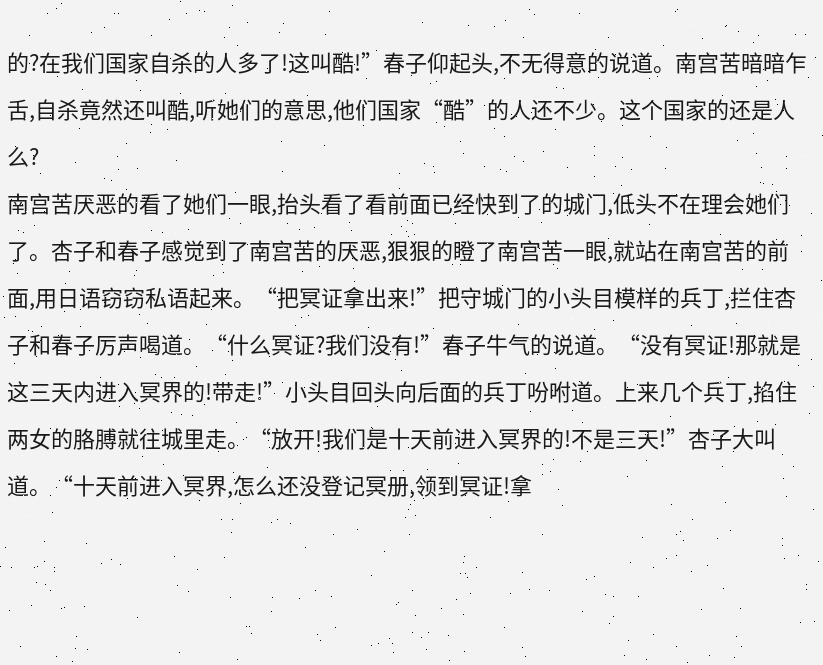的?在我们国家自杀的人多了!这叫酷!”春子仰起头,不无得意的说道。南宫苦暗暗乍舌,自杀竟然还叫酷,听她们的意思,他们国家“酷”的人还不少。这个国家的还是人么?
南宫苦厌恶的看了她们一眼,抬头看了看前面已经快到了的城门,低头不在理会她们了。杏子和春子感觉到了南宫苦的厌恶,狠狠的瞪了南宫苦一眼,就站在南宫苦的前面,用日语窃窃私语起来。“把冥证拿出来!”把守城门的小头目模样的兵丁,拦住杏子和春子厉声喝道。“什么冥证?我们没有!”春子牛气的说道。“没有冥证!那就是这三天内进入冥界的!带走!”小头目回头向后面的兵丁吩咐道。上来几个兵丁,掐住两女的胳膊就往城里走。“放开!我们是十天前进入冥界的!不是三天!”杏子大叫道。“十天前进入冥界,怎么还没登记冥册,领到冥证!拿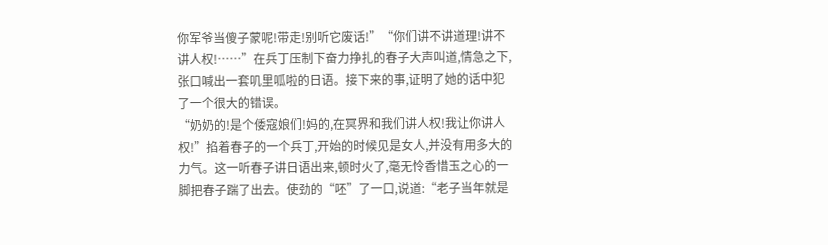你军爷当傻子蒙呢!带走!别听它废话!”“你们讲不讲道理!讲不讲人权!……”在兵丁压制下奋力挣扎的春子大声叫道,情急之下,张口喊出一套叽里呱啦的日语。接下来的事,证明了她的话中犯了一个很大的错误。
“奶奶的!是个倭寇娘们!妈的,在冥界和我们讲人权!我让你讲人权!”掐着春子的一个兵丁,开始的时候见是女人,并没有用多大的力气。这一听春子讲日语出来,顿时火了,毫无怜香惜玉之心的一脚把春子踹了出去。使劲的“呸”了一口,说道:“老子当年就是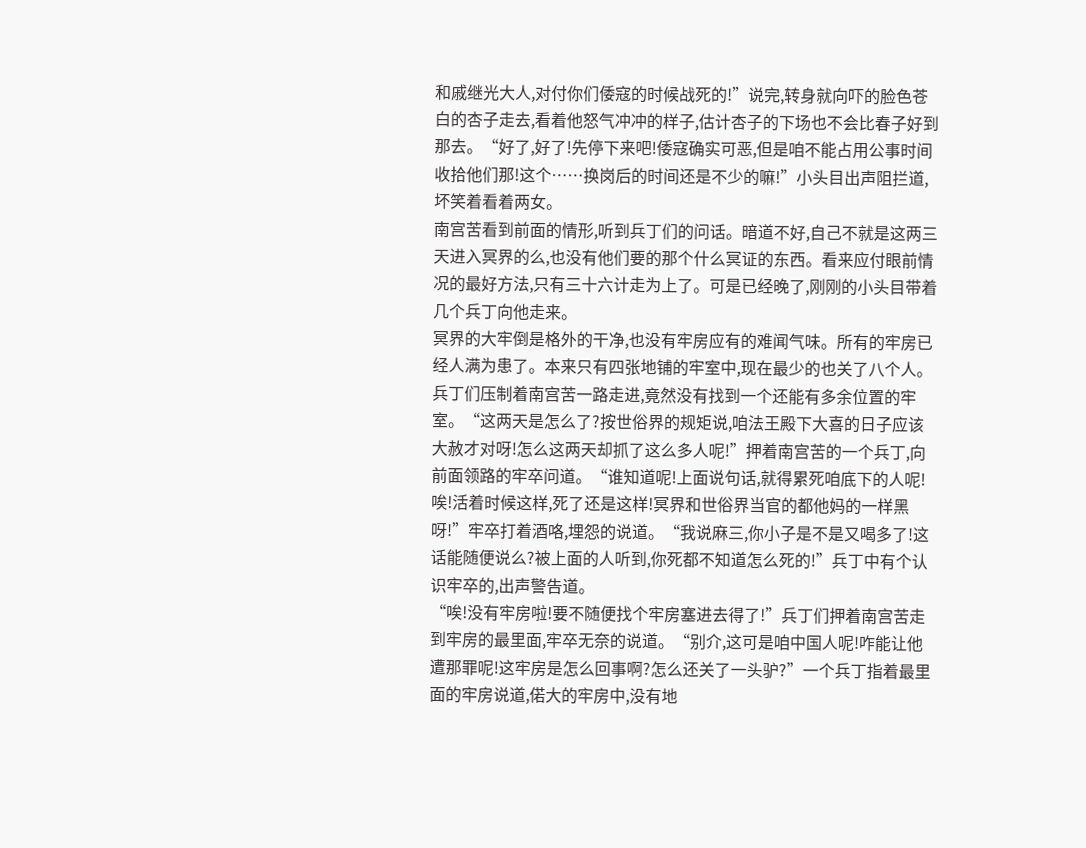和戚继光大人,对付你们倭寇的时候战死的!”说完,转身就向吓的脸色苍白的杏子走去,看着他怒气冲冲的样子,估计杏子的下场也不会比春子好到那去。“好了,好了!先停下来吧!倭寇确实可恶,但是咱不能占用公事时间收拾他们那!这个……换岗后的时间还是不少的嘛!”小头目出声阻拦道,坏笑着看着两女。
南宫苦看到前面的情形,听到兵丁们的问话。暗道不好,自己不就是这两三天进入冥界的么,也没有他们要的那个什么冥证的东西。看来应付眼前情况的最好方法,只有三十六计走为上了。可是已经晚了,刚刚的小头目带着几个兵丁向他走来。
冥界的大牢倒是格外的干净,也没有牢房应有的难闻气味。所有的牢房已经人满为患了。本来只有四张地铺的牢室中,现在最少的也关了八个人。兵丁们压制着南宫苦一路走进,竟然没有找到一个还能有多余位置的牢室。“这两天是怎么了?按世俗界的规矩说,咱法王殿下大喜的日子应该大赦才对呀!怎么这两天却抓了这么多人呢!”押着南宫苦的一个兵丁,向前面领路的牢卒问道。“谁知道呢!上面说句话,就得累死咱底下的人呢!唉!活着时候这样,死了还是这样!冥界和世俗界当官的都他妈的一样黑呀!”牢卒打着酒咯,埋怨的说道。“我说麻三,你小子是不是又喝多了!这话能随便说么?被上面的人听到,你死都不知道怎么死的!”兵丁中有个认识牢卒的,出声警告道。
“唉!没有牢房啦!要不随便找个牢房塞进去得了!”兵丁们押着南宫苦走到牢房的最里面,牢卒无奈的说道。“别介,这可是咱中国人呢!咋能让他遭那罪呢!这牢房是怎么回事啊?怎么还关了一头驴?”一个兵丁指着最里面的牢房说道,偌大的牢房中,没有地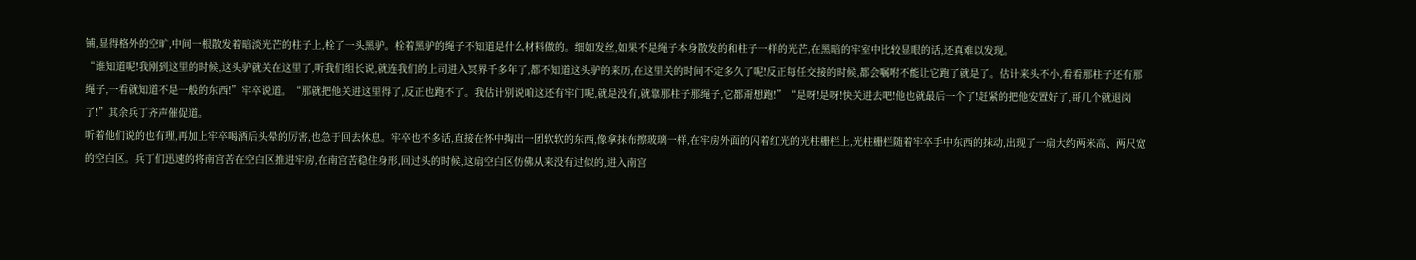铺,显得格外的空旷,中间一根散发着暗淡光芒的柱子上,栓了一头黑驴。栓着黑驴的绳子不知道是什么材料做的。细如发丝,如果不是绳子本身散发的和柱子一样的光芒,在黑暗的牢室中比较显眼的话,还真难以发现。
“谁知道呢!我刚到这里的时候,这头驴就关在这里了,听我们组长说,就连我们的上司进入冥界千多年了,都不知道这头驴的来历,在这里关的时间不定多久了呢!反正每任交接的时候,都会嘱咐不能让它跑了就是了。估计来头不小,看看那柱子还有那绳子,一看就知道不是一般的东西!”牢卒说道。“那就把他关进这里得了,反正也跑不了。我估计别说咱这还有牢门呢,就是没有,就靠那柱子那绳子,它都甭想跑!”“是呀!是呀!快关进去吧!他也就最后一个了!赶紧的把他安置好了,哥几个就退岗了!”其余兵丁齐声催促道。
听着他们说的也有理,再加上牢卒喝酒后头晕的厉害,也急于回去休息。牢卒也不多话,直接在怀中掏出一团软软的东西,像拿抹布擦玻璃一样,在牢房外面的闪着红光的光柱栅栏上,光柱栅栏随着牢卒手中东西的抹动,出现了一扇大约两米高、两尺宽的空白区。兵丁们迅速的将南宫苦在空白区推进牢房,在南宫苦稳住身形,回过头的时候,这扇空白区仿佛从来没有过似的,进入南宫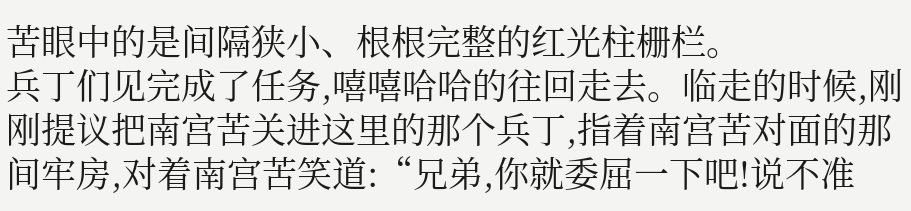苦眼中的是间隔狭小、根根完整的红光柱栅栏。
兵丁们见完成了任务,嘻嘻哈哈的往回走去。临走的时候,刚刚提议把南宫苦关进这里的那个兵丁,指着南宫苦对面的那间牢房,对着南宫苦笑道:“兄弟,你就委屈一下吧!说不准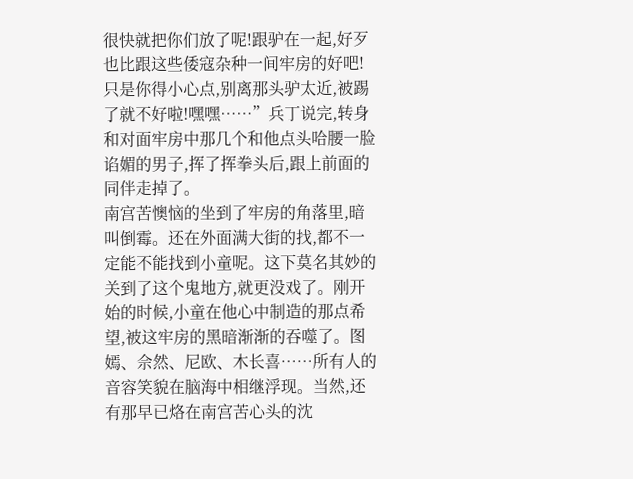很快就把你们放了呢!跟驴在一起,好歹也比跟这些倭寇杂种一间牢房的好吧!只是你得小心点,别离那头驴太近,被踢了就不好啦!嘿嘿……”兵丁说完,转身和对面牢房中那几个和他点头哈腰一脸谄媚的男子,挥了挥拳头后,跟上前面的同伴走掉了。
南宫苦懊恼的坐到了牢房的角落里,暗叫倒霉。还在外面满大街的找,都不一定能不能找到小童呢。这下莫名其妙的关到了这个鬼地方,就更没戏了。刚开始的时候,小童在他心中制造的那点希望,被这牢房的黑暗渐渐的吞噬了。图嫣、佘然、尼欧、木长喜……所有人的音容笑貌在脑海中相继浮现。当然,还有那早已烙在南宫苦心头的沈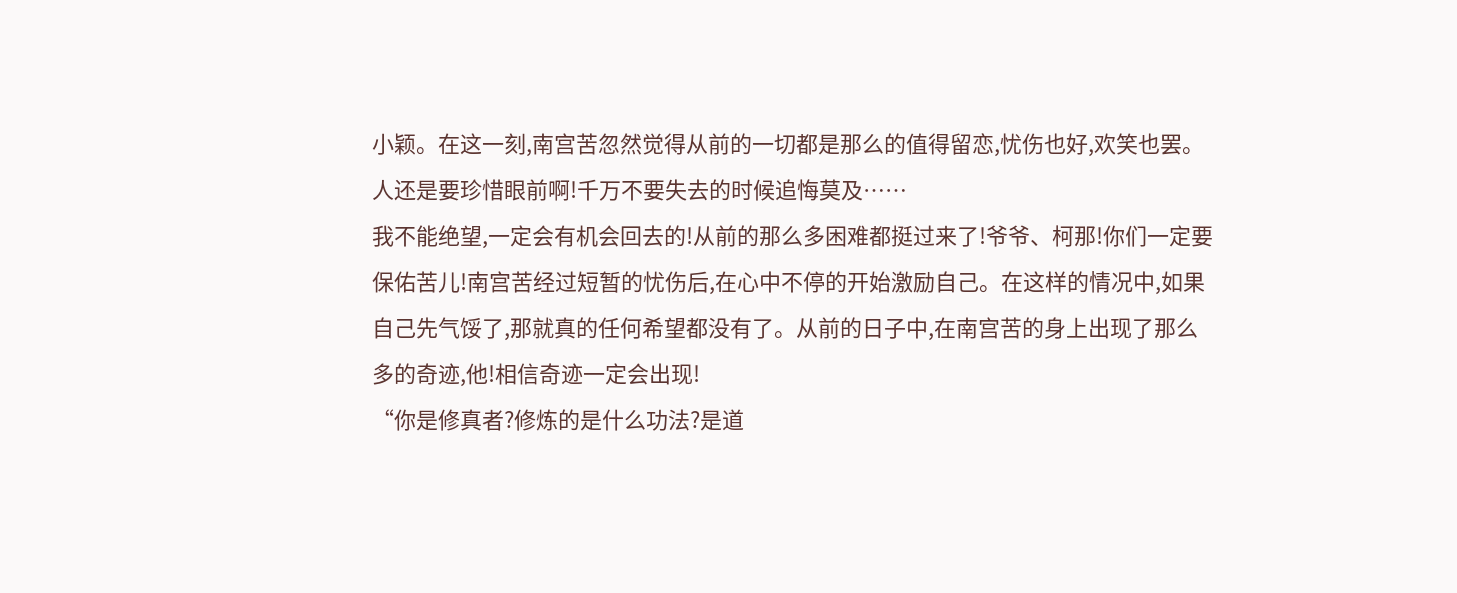小颖。在这一刻,南宫苦忽然觉得从前的一切都是那么的值得留恋,忧伤也好,欢笑也罢。人还是要珍惜眼前啊!千万不要失去的时候追悔莫及……
我不能绝望,一定会有机会回去的!从前的那么多困难都挺过来了!爷爷、柯那!你们一定要保佑苦儿!南宫苦经过短暂的忧伤后,在心中不停的开始激励自己。在这样的情况中,如果自己先气馁了,那就真的任何希望都没有了。从前的日子中,在南宫苦的身上出现了那么多的奇迹,他!相信奇迹一定会出现!
“你是修真者?修炼的是什么功法?是道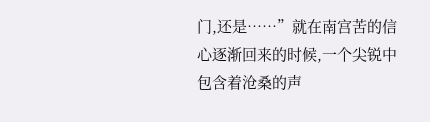门,还是……”就在南宫苦的信心逐渐回来的时候,一个尖锐中包含着沧桑的声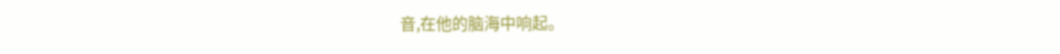音,在他的脑海中响起。